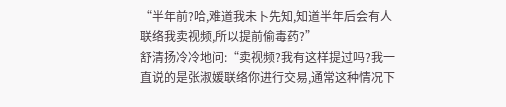“半年前?哈,难道我未卜先知,知道半年后会有人联络我卖视频,所以提前偷毒药?”
舒清扬冷冷地问:“卖视频?我有这样提过吗?我一直说的是张淑媛联络你进行交易,通常这种情况下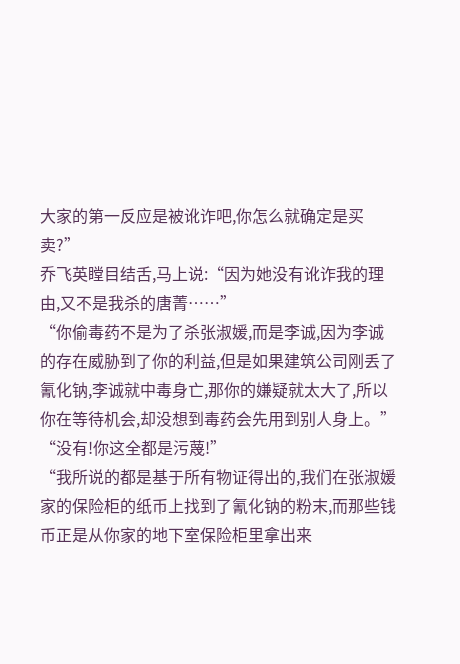大家的第一反应是被讹诈吧,你怎么就确定是买卖?”
乔飞英瞠目结舌,马上说:“因为她没有讹诈我的理由,又不是我杀的唐菁……”
“你偷毒药不是为了杀张淑媛,而是李诚,因为李诚的存在威胁到了你的利益,但是如果建筑公司刚丢了氰化钠,李诚就中毒身亡,那你的嫌疑就太大了,所以你在等待机会,却没想到毒药会先用到别人身上。”
“没有!你这全都是污蔑!”
“我所说的都是基于所有物证得出的,我们在张淑媛家的保险柜的纸币上找到了氰化钠的粉末,而那些钱币正是从你家的地下室保险柜里拿出来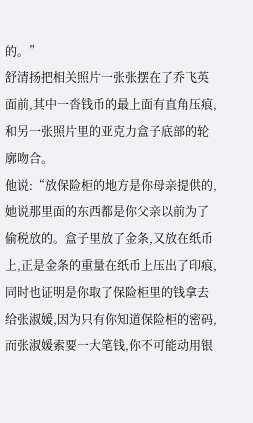的。”
舒清扬把相关照片一张张摆在了乔飞英面前,其中一沓钱币的最上面有直角压痕,和另一张照片里的亚克力盒子底部的轮廓吻合。
他说:“放保险柜的地方是你母亲提供的,她说那里面的东西都是你父亲以前为了偷税放的。盒子里放了金条,又放在纸币上,正是金条的重量在纸币上压出了印痕,同时也证明是你取了保险柜里的钱拿去给张淑媛,因为只有你知道保险柜的密码,而张淑媛索要一大笔钱,你不可能动用银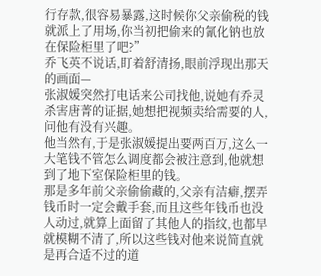行存款,很容易暴露,这时候你父亲偷税的钱就派上了用场,你当初把偷来的氰化钠也放在保险柜里了吧?”
乔飞英不说话,盯着舒清扬,眼前浮现出那天的画面—
张淑媛突然打电话来公司找他,说她有乔灵杀害唐菁的证据,她想把视频卖给需要的人,问他有没有兴趣。
他当然有,于是张淑媛提出要两百万,这么一大笔钱不管怎么调度都会被注意到,他就想到了地下室保险柜里的钱。
那是多年前父亲偷偷藏的,父亲有洁癖,摆弄钱币时一定会戴手套,而且这些年钱币也没人动过,就算上面留了其他人的指纹,也都早就模糊不清了,所以这些钱对他来说简直就是再合适不过的道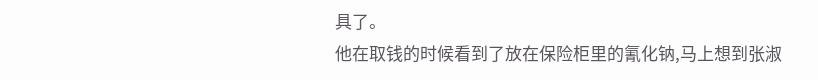具了。
他在取钱的时候看到了放在保险柜里的氰化钠,马上想到张淑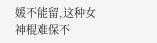媛不能留,这种女神棍难保不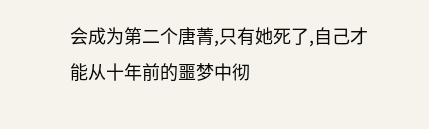会成为第二个唐菁,只有她死了,自己才能从十年前的噩梦中彻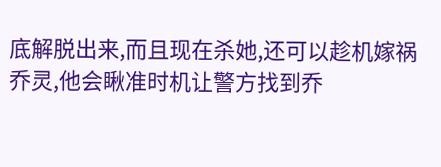底解脱出来,而且现在杀她,还可以趁机嫁祸乔灵,他会瞅准时机让警方找到乔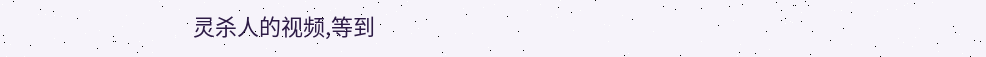灵杀人的视频,等到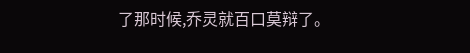了那时候,乔灵就百口莫辩了。